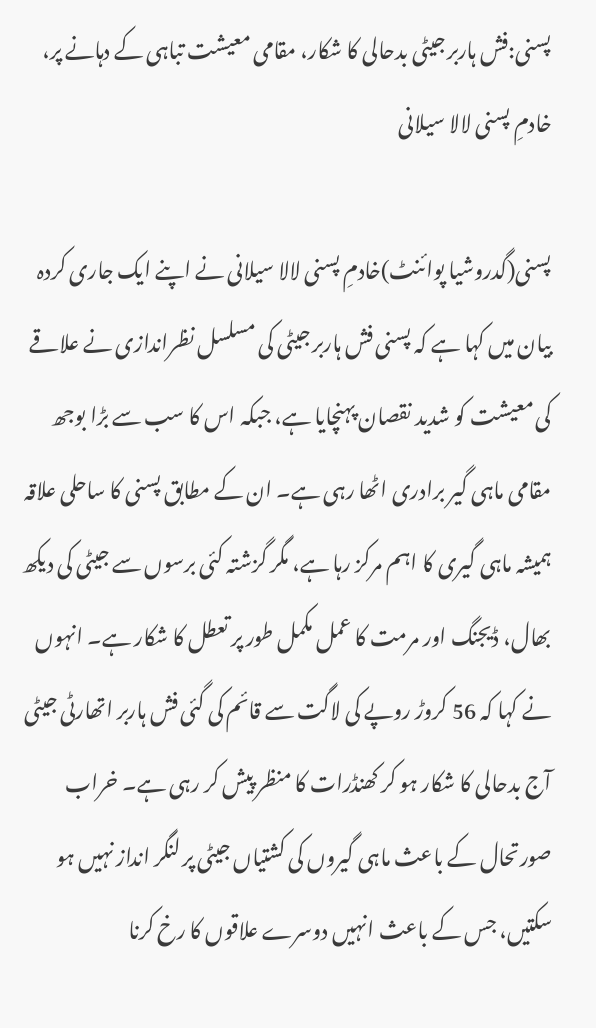پسنی:فش ہاربر جیٹی بدحالی کا شکار، مقامی معیشت تباہی کے دہانے پر، خادمِ پسنی لالا سیلانی

پسنی(گدروشیا پوائنٹ)خادمِ پسنی لالا سیلانی نے اپنے ایک جاری کردہ بیان میں کہا ہے کہ پسنی فش ہاربر جیٹی کی مسلسل نظراندازی نے علاقے کی معیشت کو شدید نقصان پہنچایا ہے، جبکہ اس کا سب سے بڑا بوجھ مقامی ماہی گیر برادری اٹھا رہی ہے۔ ان کے مطابق پسنی کا ساحلی علاقہ ہمیشہ ماہی گیری کا اہم مرکز رہا ہے، مگر گزشتہ کئی برسوں سے جیٹی کی دیکھ بھال، ڈیجنگ اور مرمت کا عمل مکمل طور پر تعطل کا شکار ہے۔ انہوں نے کہا کہ 56 کروڑ روپے کی لاگت سے قائم کی گئی فش ہاربر اتھارٹی جیٹی آج بدحالی کا شکار ہو کر کھنڈرات کا منظر پیش کر رہی ہے۔ خراب صورتحال کے باعث ماہی گیروں کی کشتیاں جیٹی پر لنگر انداز نہیں ہو سکتیں، جس کے باعث انہیں دوسرے علاقوں کا رخ کرنا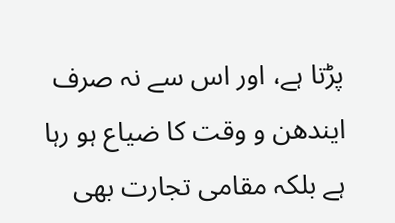پڑتا ہے، اور اس سے نہ صرف ایندھن و وقت کا ضیاع ہو رہا ہے بلکہ مقامی تجارت بھی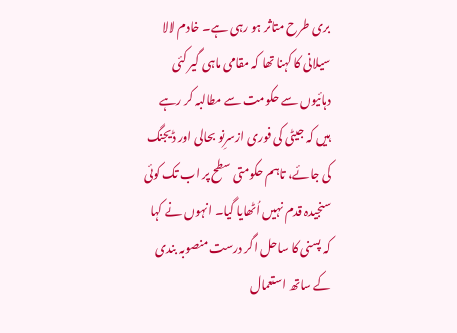بری طرح متاثر ہو رہی ہے۔ خادم لالا سیلانی کا کہنا تھا کہ مقامی ماہی گیر کئی دہائیوں سے حکومت سے مطالبہ کر رہے ہیں کہ جیٹی کی فوری ازسرِنو بحالی اور ڈیجنگ کی جائے، تاہم حکومتی سطح پر اب تک کوئی سنجیدہ قدم نہیں اُٹھایا گیا۔ انہوں نے کہا کہ پسنی کا ساحل اگر درست منصوبہ بندی کے ساتھ استعمال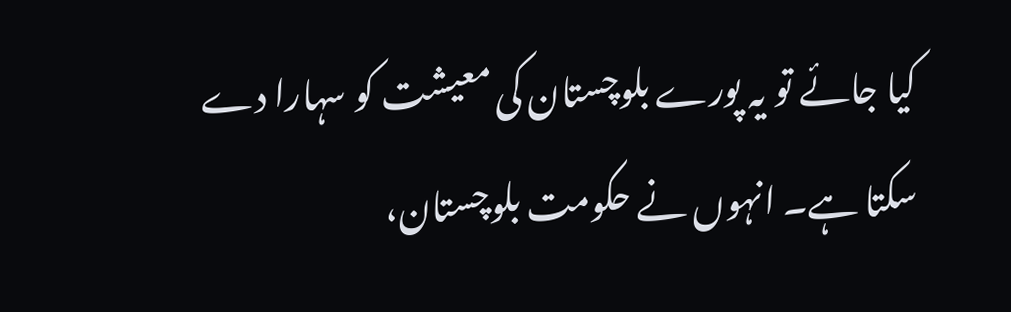کیا جائے تو یہ پورے بلوچستان کی معیشت کو سہارا دے سکتا ہے۔ انہوں نے حکومت بلوچستان،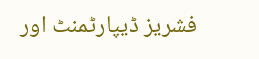فشریز ڈیپارٹمنٹ اور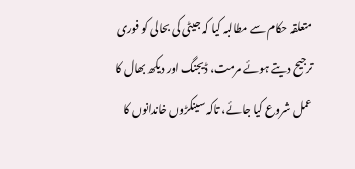متعلقہ حکام سے مطالبہ کیا کہ جیٹی کی بحالی کو فوری ترجیح دیتے ہوئے مرمت، ڈیجنگ اور دیکھ بھال کا عمل شروع کیا جائے، تاکہ سینکڑوں خاندانوں کا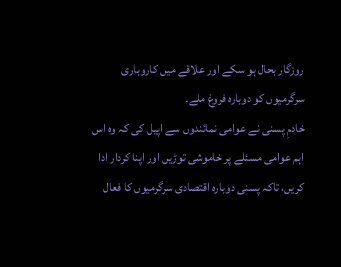روزگار بحال ہو سکے اور علاقے میں کاروباری سرگرمیوں کو دوبارہ فروغ ملے۔
خادمِ پسنی نے عوامی نمائندوں سے اپیل کی کہ وہ اس اہم عوامی مسئلے پر خاموشی توڑیں اور اپنا کردار ادا کریں، تاکہ پسنی دوبارہ اقتصادی سرگرمیوں کا فعال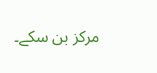مرکز بن سکے۔